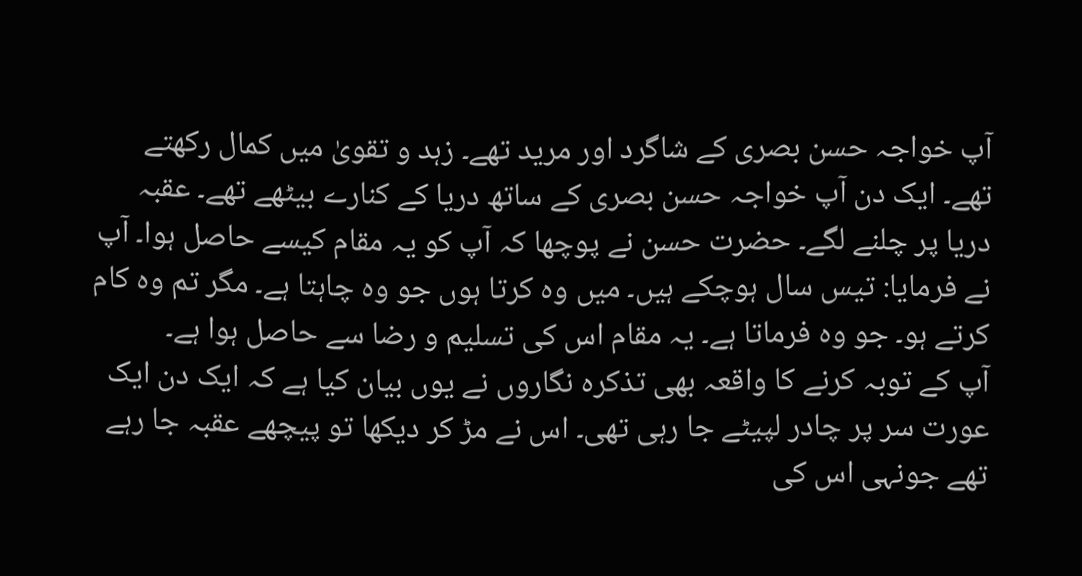آپ خواجہ حسن بصری کے شاگرد اور مرید تھے۔ زہد و تقویٰ میں کمال رکھتے تھے۔ ایک دن آپ خواجہ حسن بصری کے ساتھ دریا کے کنارے بیٹھے تھے۔ عقبہ دریا پر چلنے لگے۔ حضرت حسن نے پوچھا کہ آپ کو یہ مقام کیسے حاصل ہوا۔ آپ نے فرمایا: تیس سال ہوچکے ہیں۔ میں وہ کرتا ہوں جو وہ چاہتا ہے۔ مگر تم وہ کام کرتے ہو۔ جو وہ فرماتا ہے۔ یہ مقام اس کی تسلیم و رضا سے حاصل ہوا ہے۔
آپ کے توبہ کرنے کا واقعہ بھی تذکرہ نگاروں نے یوں بیان کیا ہے کہ ایک دن ایک عورت سر پر چادر لپیٹے جا رہی تھی۔ اس نے مڑ کر دیکھا تو پیچھے عقبہ جا رہے تھے جونہی اس کی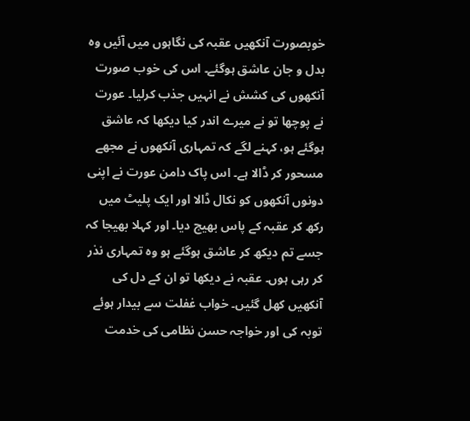خوبصورت آنکھیں عقبہ کی نگاہوں میں آئیں وہ بدل و جان عاشق ہوگئے۔ اس کی خوب صورت آنکھوں کی کشش نے انہیں جذب کرلیا۔ عورت نے پوچھا تو نے میرے اندر کیا دیکھا کہ عاشق ہوگئے ہو، کہنے لگے کہ تمہاری آنکھوں نے مجھے مسحور کر ڈالا ہے۔ اس پاک دامن عورت نے اپنی دونوں آنکھوں کو نکال ڈالا اور ایک پلیٹ میں رکھ کر عقبہ کے پاس بھیج دیا۔ اور کہلا بھیجا کہ جسے تم دیکھ کر عاشق ہوگئے ہو وہ تمہاری نذر کر رہی ہوں۔ عقبہ نے دیکھا تو ان کے دل کی آنکھیں کھل گئیں۔ خواب غفلت سے بیدار ہوئے توبہ کی اور خواجہ حسن نظامی کی خدمت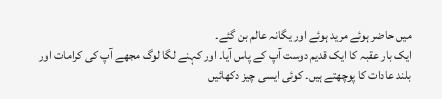میں حاضر ہوئے مرید ہوئے اور یگانہ عالم بن گئے۔
ایک بار عقبہ کا ایک قدیم دوست آپ کے پاس آیا۔ اور کہنے لگا لوگ مجھے آپ کی کرامات اور بلند عادات کا پوچھتے ہیں۔ کوئی ایسی چیز دکھائیں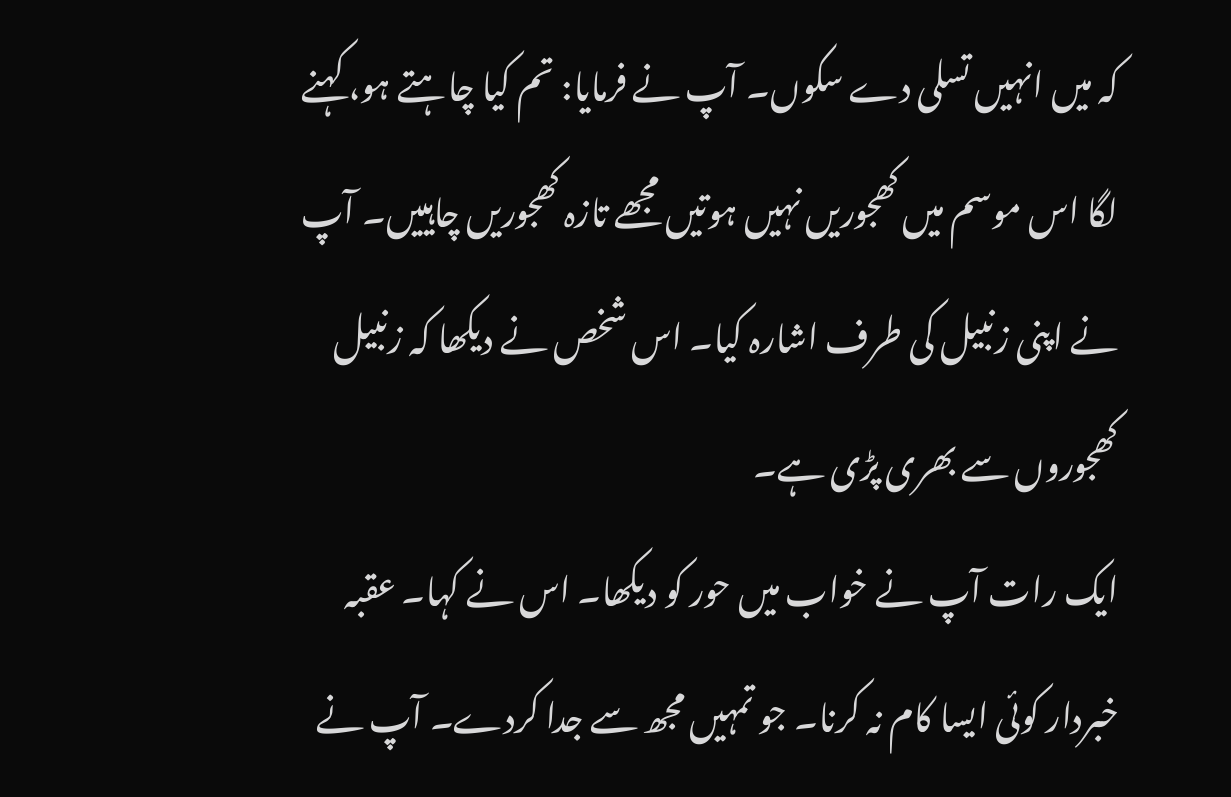کہ میں انہیں تسلی دے سکوں۔ آپ نے فرمایا: تم کیا چاہتے ہو، کہنے لگا اس موسم میں کھجوریں نہیں ہوتیں مجھے تازہ کھجوریں چاہییں۔ آپ نے اپنی زنبیل کی طرف اشارہ کیا۔ اس شخص نے دیکھا کہ زنبیل کھجوروں سے بھری پڑی ہے۔
ایک رات آپ نے خواب میں حور کو دیکھا۔ اس نے کہا۔ عقبہ خبردار کوئی ایسا کام نہ کرنا۔ جو تمہیں مجھ سے جدا کردے۔ آپ نے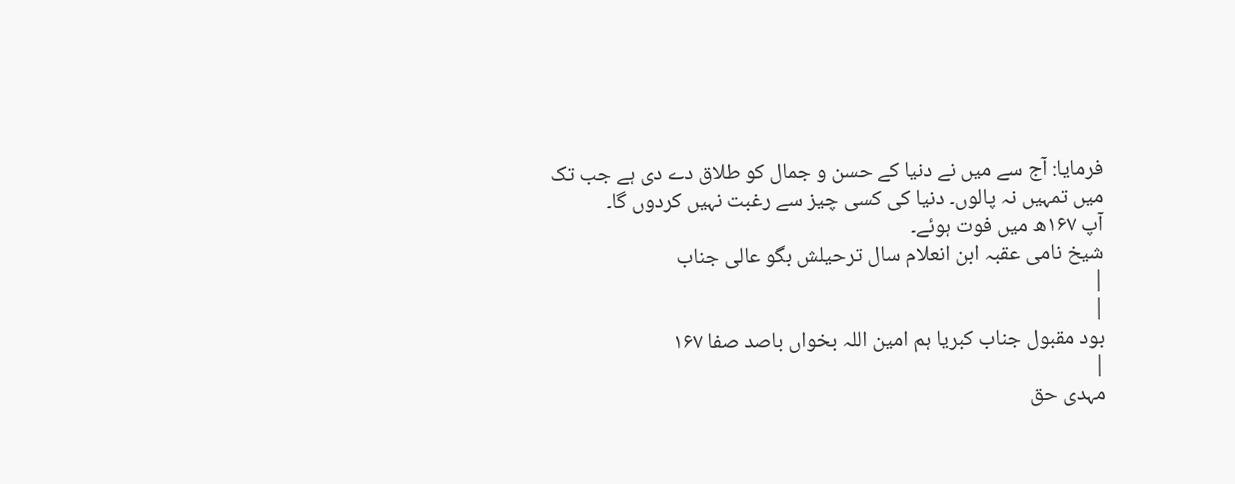فرمایا: آج سے میں نے دنیا کے حسن و جمال کو طلاق دے دی ہے جب تک میں تمہیں نہ پالوں۔ دنیا کی کسی چیز سے رغبت نہیں کردوں گا۔
آپ ۱۶۷ھ میں فوت ہوئے۔
شیخ نامی عقبہ ابن انعلام سال ترحیلش بگو عالی جناب
|
|
بود مقبول جناب کبریا ہم امین اللہ بخواں باصد صفا ۱۶۷
|
مہدی حق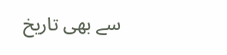سے بھی تاریخ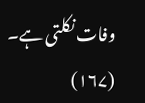وفات نکلتی ہے۔ (۱۶۷)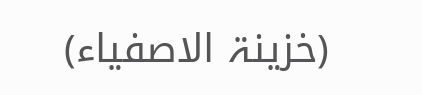(خزینۃ الاصفیاء)